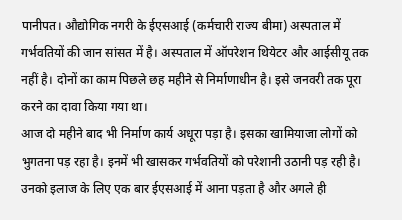पानीपत। औद्योगिक नगरी के ईएसआई (कर्मचारी राज्य बीमा) अस्पताल में गर्भवतियों की जान सांसत में है। अस्पताल में ऑपरेशन थियेटर और आईसीयू तक नहीं है। दोनों का काम पिछले छह महीने से निर्माणाधीन है। इसे जनवरी तक पूरा करने का दावा किया गया था।
आज दो महीने बाद भी निर्माण कार्य अधूरा पड़ा है। इसका खामियाजा लोगों को भुगतना पड़ रहा है। इनमें भी खासकर गर्भवतियों को परेशानी उठानी पड़ रही है। उनको इलाज के लिए एक बार ईएसआई में आना पड़ता है और अगले ही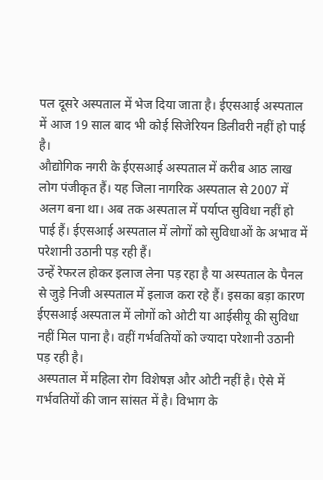पल दूसरे अस्पताल में भेज दिया जाता है। ईएसआई अस्पताल में आज 19 साल बाद भी कोई सिजेरियन डिलीवरी नहीं हो पाई है।
औद्योगिक नगरी के ईएसआई अस्पताल में करीब आठ लाख लोग पंजीकृत हैं। यह जिला नागरिक अस्पताल से 2007 में अलग बना था। अब तक अस्पताल में पर्याप्त सुविधा नहीं हो पाई हैं। ईएसआई अस्पताल में लोगों को सुविधाओं के अभाव में परेशानी उठानी पड़ रही हैं।
उन्हें रेफरल होकर इलाज लेना पड़ रहा है या अस्पताल के पैनल से जुड़े निजी अस्पताल में इलाज करा रहे हैं। इसका बड़ा कारण ईएसआई अस्पताल में लोगों को ओटी या आईसीयू की सुविधा नहीं मिल पाना है। वहीं गर्भवतियों को ज्यादा परेशानी उठानी पड़ रही है।
अस्पताल में महिला रोग विशेषज्ञ और ओटी नहीं है। ऐसे में गर्भवतियों की जान सांसत में है। विभाग के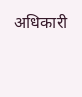अधिकारी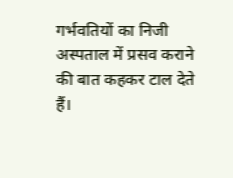गर्भवतियों का निजी अस्पताल में प्रसव कराने की बात कहकर टाल देते हैं।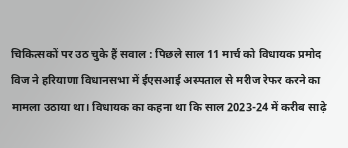चिकित्सकों पर उठ चुके हैं सवाल : पिछले साल 11 मार्च को विधायक प्रमोद विज ने हरियाणा विधानसभा में ईएसआई अस्पताल से मरीज रेफर करने का मामला उठाया था। विधायक का कहना था कि साल 2023-24 में करीब साढ़े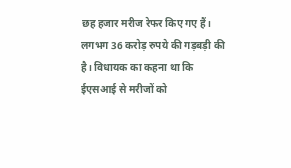छह हजार मरीज रेफर किए गए हैं।
लगभग 36 करोड़ रुपये की गड़बड़ी की है। विधायक का कहना था कि ईएसआई से मरीजों को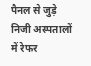पैनल से जुड़े निजी अस्पतालों में रेफर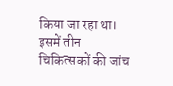किया जा रहा था। इसमें तीन चिकित्सकों की जांच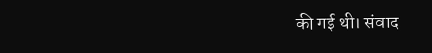की गई थी। संवाद